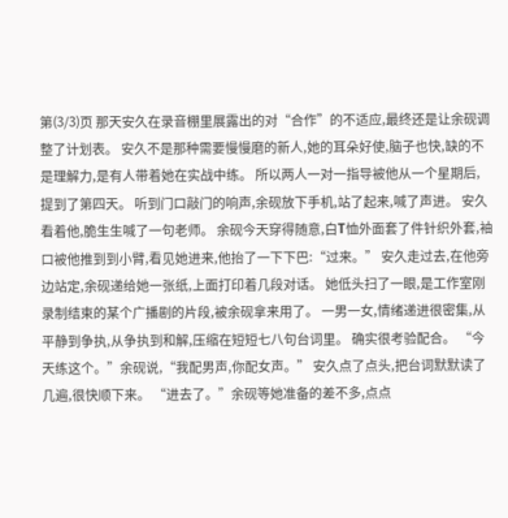第(3/3)页 那天安久在录音棚里展露出的对“合作”的不适应,最终还是让余砚调整了计划表。 安久不是那种需要慢慢磨的新人,她的耳朵好使,脑子也快,缺的不是理解力,是有人带着她在实战中练。 所以两人一对一指导被他从一个星期后,提到了第四天。 听到门口敲门的响声,余砚放下手机,站了起来,喊了声进。 安久看着他,脆生生喊了一句老师。 余砚今天穿得随意,白T恤外面套了件针织外套,袖口被他推到到小臂,看见她进来,他抬了一下下巴:“过来。” 安久走过去,在他旁边站定,余砚递给她一张纸,上面打印着几段对话。 她低头扫了一眼,是工作室刚录制结束的某个广播剧的片段,被余砚拿来用了。 一男一女,情绪递进很密集,从平静到争执,从争执到和解,压缩在短短七八句台词里。 确实很考验配合。 “今天练这个。”余砚说,“我配男声,你配女声。” 安久点了点头,把台词默默读了几遍,很快顺下来。 “进去了。”余砚等她准备的差不多,点点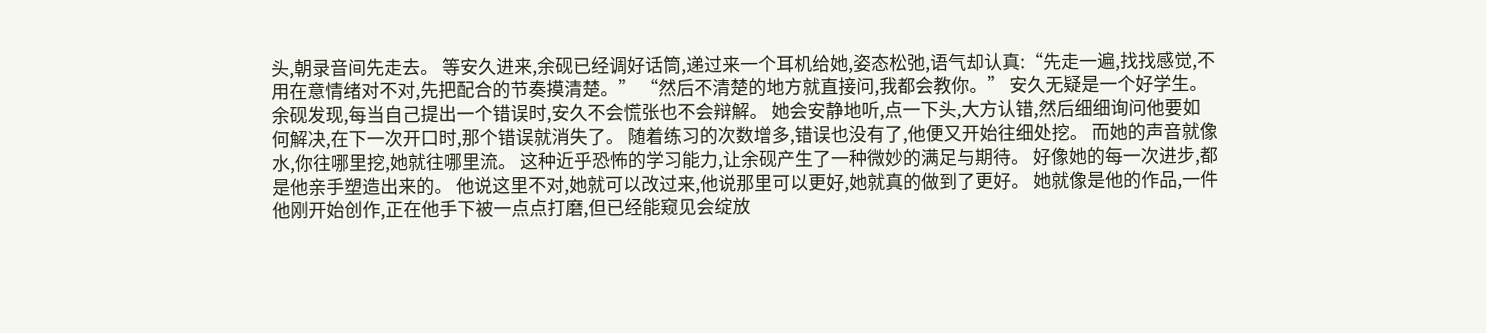头,朝录音间先走去。 等安久进来,余砚已经调好话筒,递过来一个耳机给她,姿态松弛,语气却认真:“先走一遍,找找感觉,不用在意情绪对不对,先把配合的节奏摸清楚。” “然后不清楚的地方就直接问,我都会教你。” 安久无疑是一个好学生。 余砚发现,每当自己提出一个错误时,安久不会慌张也不会辩解。 她会安静地听,点一下头,大方认错,然后细细询问他要如何解决,在下一次开口时,那个错误就消失了。 随着练习的次数增多,错误也没有了,他便又开始往细处挖。 而她的声音就像水,你往哪里挖,她就往哪里流。 这种近乎恐怖的学习能力,让余砚产生了一种微妙的满足与期待。 好像她的每一次进步,都是他亲手塑造出来的。 他说这里不对,她就可以改过来,他说那里可以更好,她就真的做到了更好。 她就像是他的作品,一件他刚开始创作,正在他手下被一点点打磨,但已经能窥见会绽放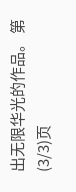出无限华光的作品。 第(3/3)页